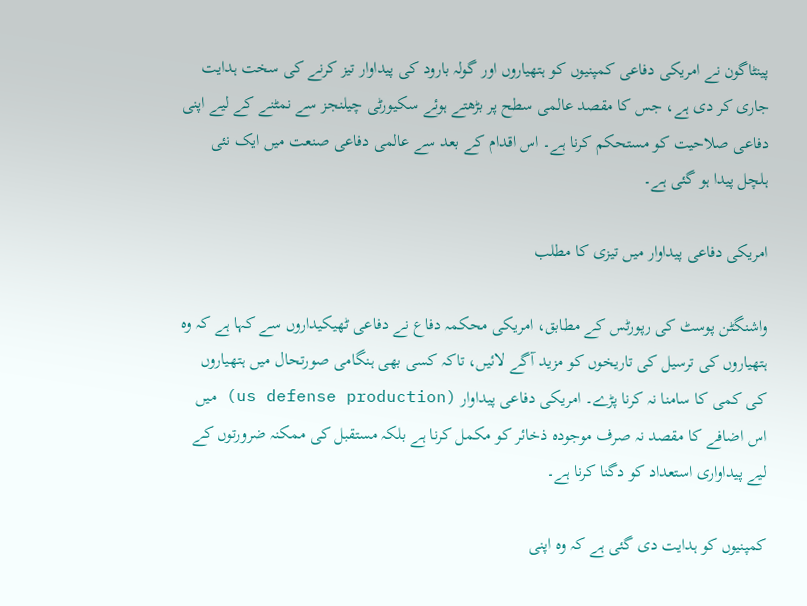پینٹاگون نے امریکی دفاعی کمپنیوں کو ہتھیاروں اور گولہ بارود کی پیداوار تیز کرنے کی سخت ہدایت جاری کر دی ہے، جس کا مقصد عالمی سطح پر بڑھتے ہوئے سکیورٹی چیلنجز سے نمٹنے کے لیے اپنی دفاعی صلاحیت کو مستحکم کرنا ہے۔ اس اقدام کے بعد سے عالمی دفاعی صنعت میں ایک نئی ہلچل پیدا ہو گئی ہے۔

امریکی دفاعی پیداوار میں تیزی کا مطلب

واشنگٹن پوسٹ کی رپورٹس کے مطابق، امریکی محکمہ دفاع نے دفاعی ٹھیکیداروں سے کہا ہے کہ وہ ہتھیاروں کی ترسیل کی تاریخوں کو مزید آگے لائیں، تاکہ کسی بھی ہنگامی صورتحال میں ہتھیاروں کی کمی کا سامنا نہ کرنا پڑے۔ امریکی دفاعی پیداوار (us defense production) میں اس اضافے کا مقصد نہ صرف موجودہ ذخائر کو مکمل کرنا ہے بلکہ مستقبل کی ممکنہ ضرورتوں کے لیے پیداواری استعداد کو دگنا کرنا ہے۔

کمپنیوں کو ہدایت دی گئی ہے کہ وہ اپنی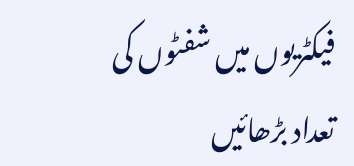فیکٹریوں میں شفٹوں کی تعداد بڑھائیں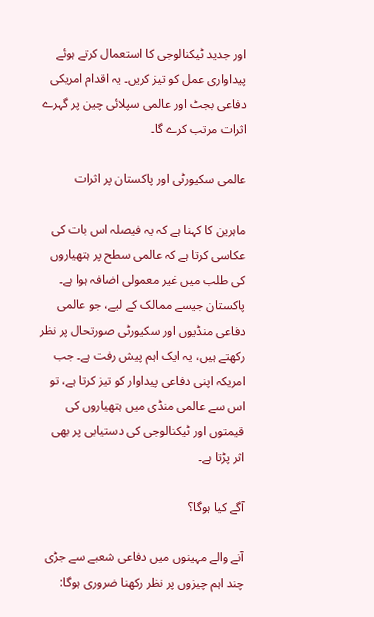اور جدید ٹیکنالوجی کا استعمال کرتے ہوئے پیداواری عمل کو تیز کریں۔ یہ اقدام امریکی دفاعی بجٹ اور عالمی سپلائی چین پر گہرے اثرات مرتب کرے گا۔

عالمی سکیورٹی اور پاکستان پر اثرات

ماہرین کا کہنا ہے کہ یہ فیصلہ اس بات کی عکاسی کرتا ہے کہ عالمی سطح پر ہتھیاروں کی طلب میں غیر معمولی اضافہ ہوا ہے۔ پاکستان جیسے ممالک کے لیے، جو عالمی دفاعی منڈیوں اور سکیورٹی صورتحال پر نظر رکھتے ہیں، یہ ایک اہم پیش رفت ہے۔ جب امریکہ اپنی دفاعی پیداوار کو تیز کرتا ہے، تو اس سے عالمی منڈی میں ہتھیاروں کی قیمتوں اور ٹیکنالوجی کی دستیابی پر بھی اثر پڑتا ہے۔

آگے کیا ہوگا؟

آنے والے مہینوں میں دفاعی شعبے سے جڑی چند اہم چیزوں پر نظر رکھنا ضروری ہوگا: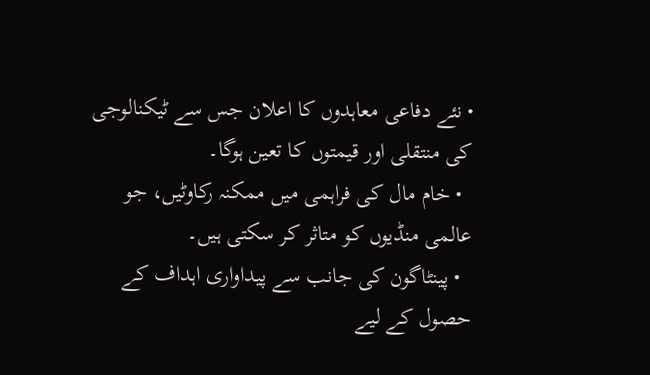• نئے دفاعی معاہدوں کا اعلان جس سے ٹیکنالوجی کی منتقلی اور قیمتوں کا تعین ہوگا۔
  • خام مال کی فراہمی میں ممکنہ رکاوٹیں، جو عالمی منڈیوں کو متاثر کر سکتی ہیں۔
  • پینٹاگون کی جانب سے پیداواری اہداف کے حصول کے لیے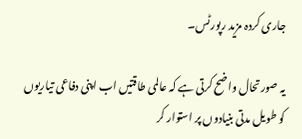جاری کردہ مزید رپورٹس۔

یہ صورتحال واضح کرتی ہے کہ عالمی طاقتیں اب اپنی دفاعی تیاریوں کو طویل مدتی بنیادوں پر استوار کر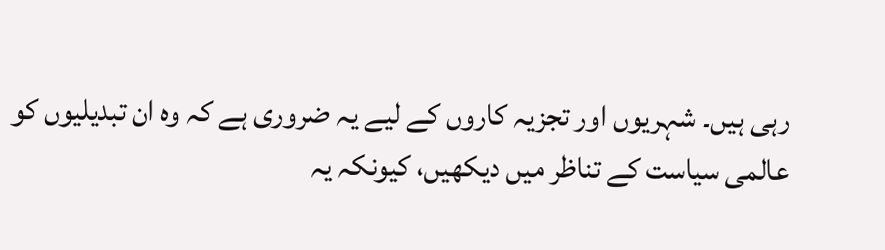رہی ہیں۔ شہریوں اور تجزیہ کاروں کے لیے یہ ضروری ہے کہ وہ ان تبدیلیوں کو عالمی سیاست کے تناظر میں دیکھیں، کیونکہ یہ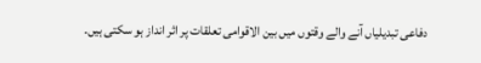دفاعی تبدیلیاں آنے والے وقتوں میں بین الاقوامی تعلقات پر اثر انداز ہو سکتی ہیں۔